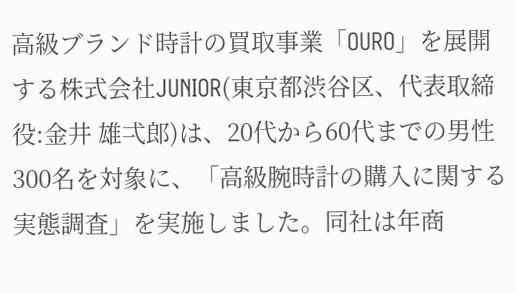高級ブランド時計の買取事業「OURO」を展開する株式会社JUNIOR(東京都渋谷区、代表取締役:金井 雄弌郎)は、20代から60代までの男性300名を対象に、「高級腕時計の購入に関する実態調査」を実施しました。同社は年商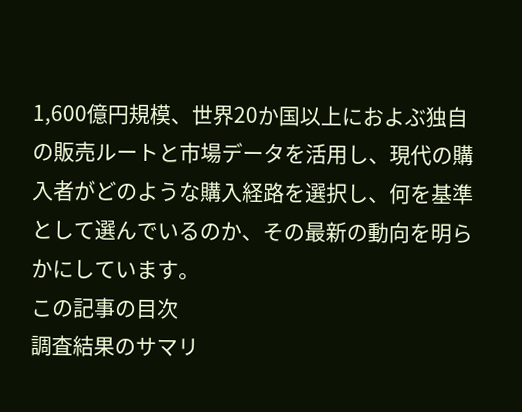1,600億円規模、世界20か国以上におよぶ独自の販売ルートと市場データを活用し、現代の購入者がどのような購入経路を選択し、何を基準として選んでいるのか、その最新の動向を明らかにしています。
この記事の目次
調査結果のサマリ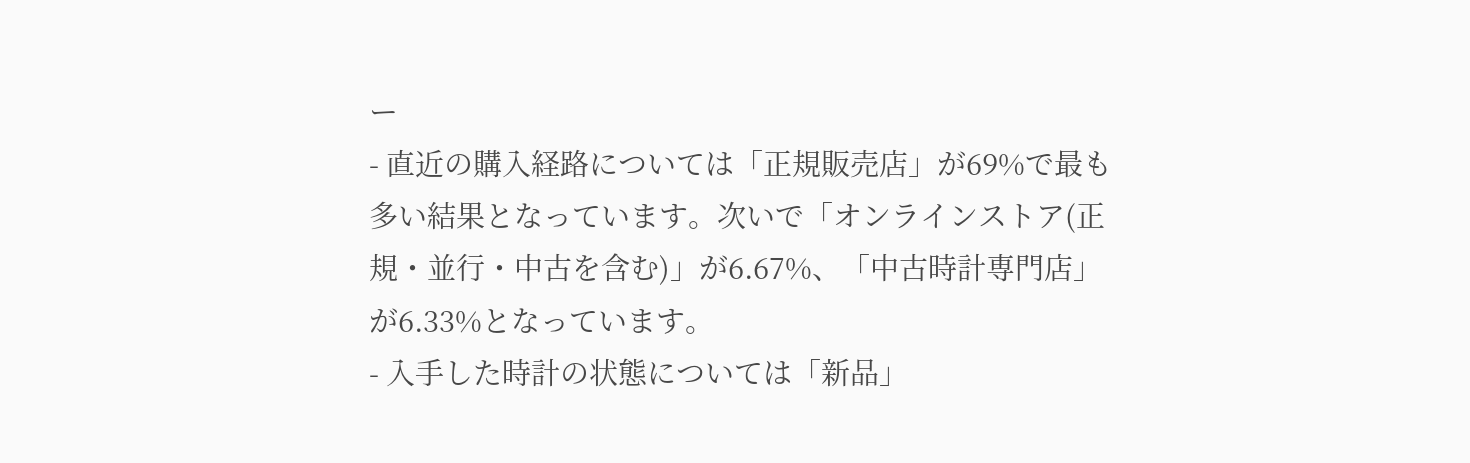ー
- 直近の購入経路については「正規販売店」が69%で最も多い結果となっています。次いで「オンラインストア(正規・並行・中古を含む)」が6.67%、「中古時計専門店」が6.33%となっています。
- 入手した時計の状態については「新品」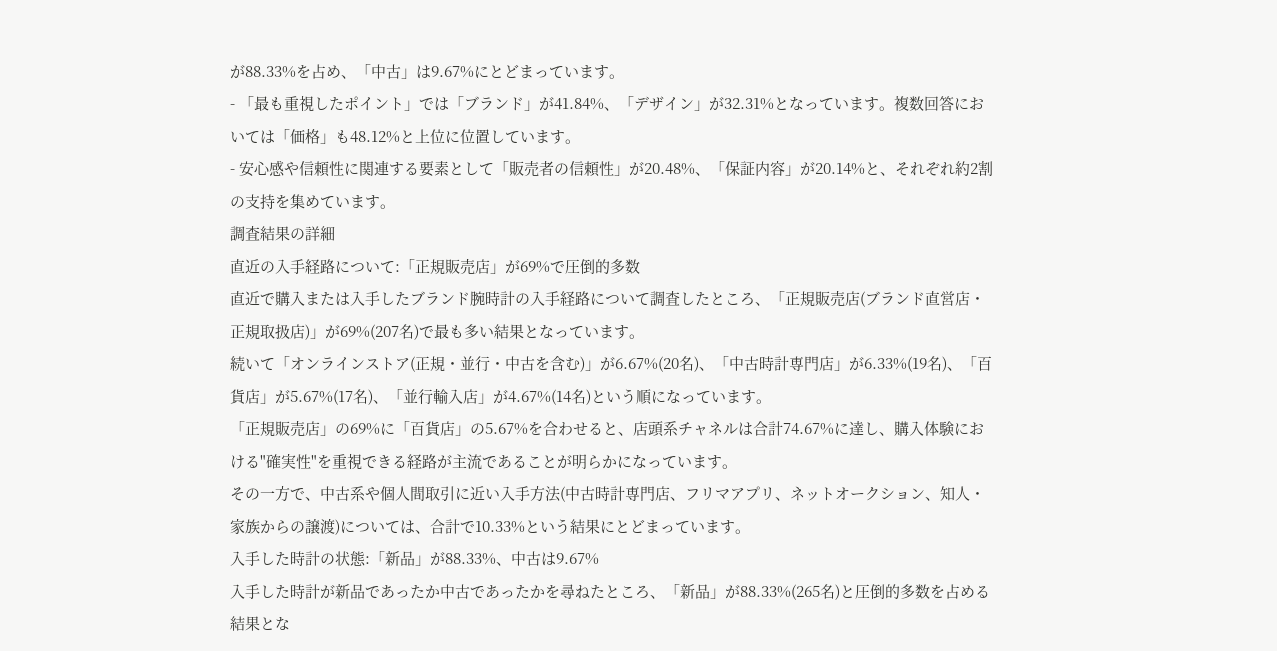が88.33%を占め、「中古」は9.67%にとどまっています。
- 「最も重視したポイント」では「ブランド」が41.84%、「デザイン」が32.31%となっています。複数回答においては「価格」も48.12%と上位に位置しています。
- 安心感や信頼性に関連する要素として「販売者の信頼性」が20.48%、「保証内容」が20.14%と、それぞれ約2割の支持を集めています。
調査結果の詳細
直近の入手経路について:「正規販売店」が69%で圧倒的多数
直近で購入または入手したブランド腕時計の入手経路について調査したところ、「正規販売店(ブランド直営店・正規取扱店)」が69%(207名)で最も多い結果となっています。
続いて「オンラインストア(正規・並行・中古を含む)」が6.67%(20名)、「中古時計専門店」が6.33%(19名)、「百貨店」が5.67%(17名)、「並行輸入店」が4.67%(14名)という順になっています。
「正規販売店」の69%に「百貨店」の5.67%を合わせると、店頭系チャネルは合計74.67%に達し、購入体験における"確実性"を重視できる経路が主流であることが明らかになっています。
その一方で、中古系や個人間取引に近い入手方法(中古時計専門店、フリマアプリ、ネットオークション、知人・家族からの譲渡)については、合計で10.33%という結果にとどまっています。
入手した時計の状態:「新品」が88.33%、中古は9.67%
入手した時計が新品であったか中古であったかを尋ねたところ、「新品」が88.33%(265名)と圧倒的多数を占める結果とな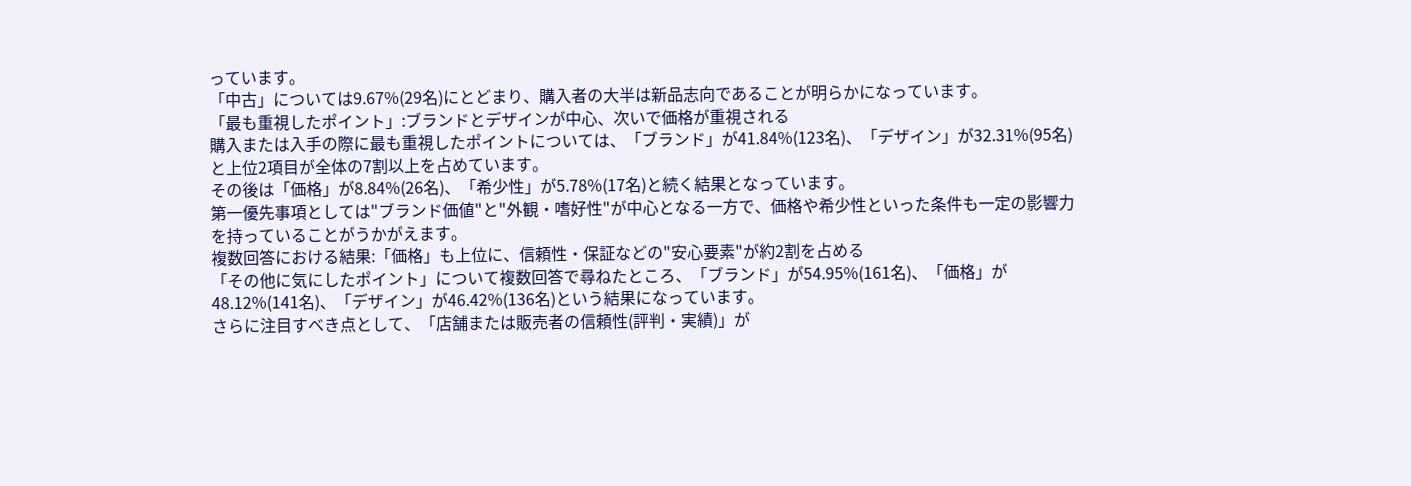っています。
「中古」については9.67%(29名)にとどまり、購入者の大半は新品志向であることが明らかになっています。
「最も重視したポイント」:ブランドとデザインが中心、次いで価格が重視される
購入または入手の際に最も重視したポイントについては、「ブランド」が41.84%(123名)、「デザイン」が32.31%(95名)と上位2項目が全体の7割以上を占めています。
その後は「価格」が8.84%(26名)、「希少性」が5.78%(17名)と続く結果となっています。
第一優先事項としては"ブランド価値"と"外観・嗜好性"が中心となる一方で、価格や希少性といった条件も一定の影響力を持っていることがうかがえます。
複数回答における結果:「価格」も上位に、信頼性・保証などの"安心要素"が約2割を占める
「その他に気にしたポイント」について複数回答で尋ねたところ、「ブランド」が54.95%(161名)、「価格」が48.12%(141名)、「デザイン」が46.42%(136名)という結果になっています。
さらに注目すべき点として、「店舗または販売者の信頼性(評判・実績)」が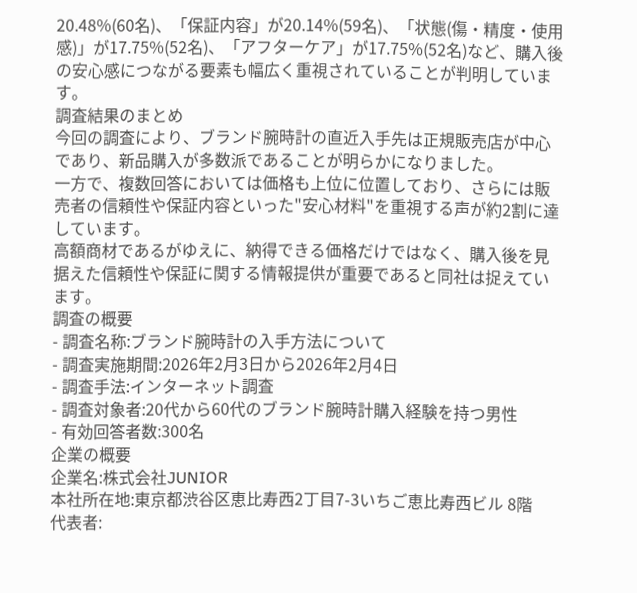20.48%(60名)、「保証内容」が20.14%(59名)、「状態(傷・精度・使用感)」が17.75%(52名)、「アフターケア」が17.75%(52名)など、購入後の安心感につながる要素も幅広く重視されていることが判明しています。
調査結果のまとめ
今回の調査により、ブランド腕時計の直近入手先は正規販売店が中心であり、新品購入が多数派であることが明らかになりました。
一方で、複数回答においては価格も上位に位置しており、さらには販売者の信頼性や保証内容といった"安心材料"を重視する声が約2割に達しています。
高額商材であるがゆえに、納得できる価格だけではなく、購入後を見据えた信頼性や保証に関する情報提供が重要であると同社は捉えています。
調査の概要
- 調査名称:ブランド腕時計の入手方法について
- 調査実施期間:2026年2月3日から2026年2月4日
- 調査手法:インターネット調査
- 調査対象者:20代から60代のブランド腕時計購入経験を持つ男性
- 有効回答者数:300名
企業の概要
企業名:株式会社JUNIOR
本社所在地:東京都渋谷区恵比寿西2丁目7-3いちご恵比寿西ビル 8階
代表者: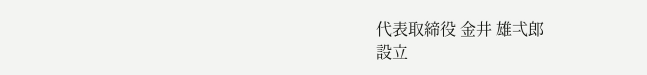代表取締役 金井 雄弌郎
設立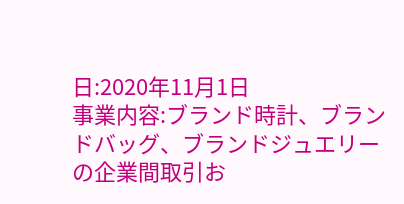日:2020年11月1日
事業内容:ブランド時計、ブランドバッグ、ブランドジュエリーの企業間取引お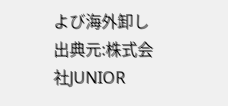よび海外卸し
出典元:株式会社JUNIOR